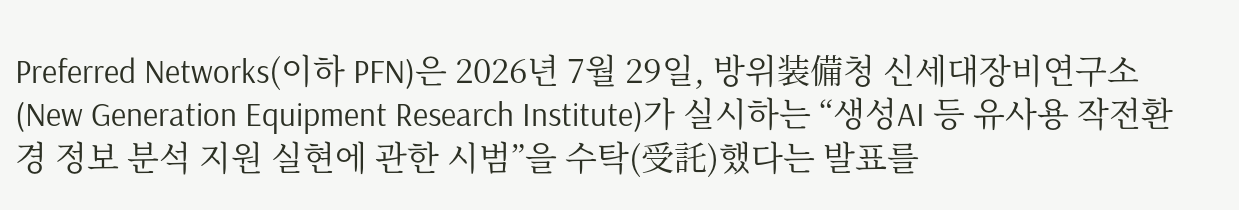Preferred Networks(이하 PFN)은 2026년 7월 29일, 방위装備청 신세대장비연구소(New Generation Equipment Research Institute)가 실시하는 “생성AI 등 유사용 작전환경 정보 분석 지원 실현에 관한 시범”을 수탁(受託)했다는 발표를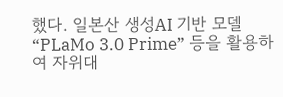했다. 일본산 생성AI 기반 모델 “PLaMo 3.0 Prime” 등을 활용하여 자위대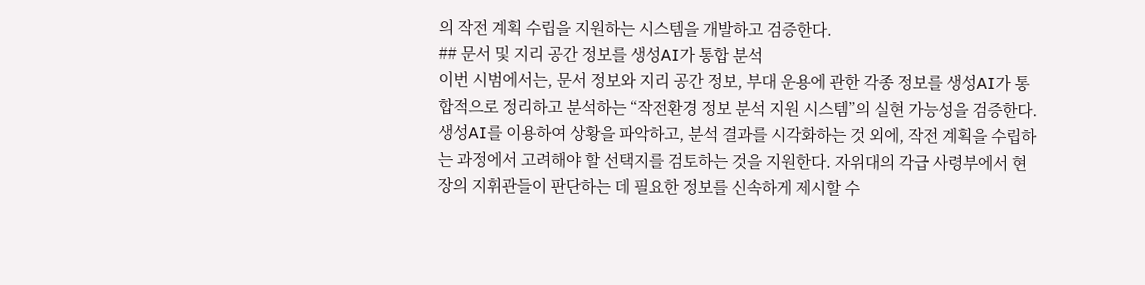의 작전 계획 수립을 지원하는 시스템을 개발하고 검증한다.
## 문서 및 지리 공간 정보를 생성AI가 통합 분석
이번 시범에서는, 문서 정보와 지리 공간 정보, 부대 운용에 관한 각종 정보를 생성AI가 통합적으로 정리하고 분석하는 “작전환경 정보 분석 지원 시스템”의 실현 가능성을 검증한다.
생성AI를 이용하여 상황을 파악하고, 분석 결과를 시각화하는 것 외에, 작전 계획을 수립하는 과정에서 고려해야 할 선택지를 검토하는 것을 지원한다. 자위대의 각급 사령부에서 현장의 지휘관들이 판단하는 데 필요한 정보를 신속하게 제시할 수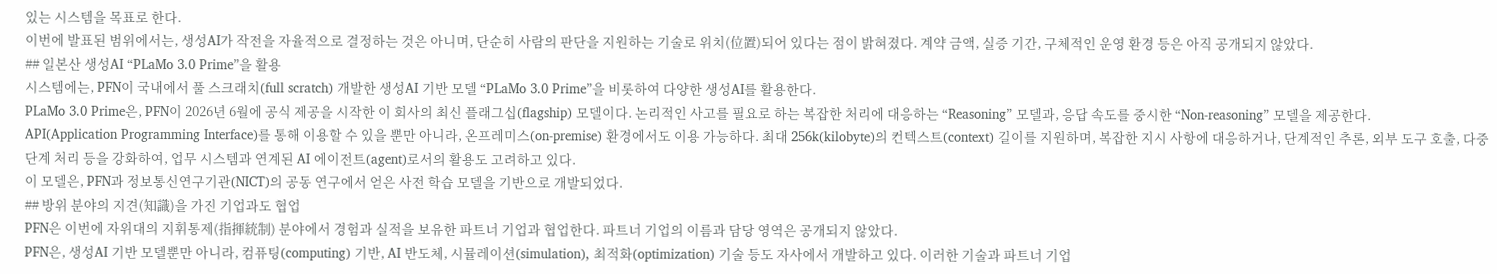있는 시스템을 목표로 한다.
이번에 발표된 범위에서는, 생성AI가 작전을 자율적으로 결정하는 것은 아니며, 단순히 사람의 판단을 지원하는 기술로 위치(位置)되어 있다는 점이 밝혀졌다. 계약 금액, 실증 기간, 구체적인 운영 환경 등은 아직 공개되지 않았다.
## 일본산 생성AI “PLaMo 3.0 Prime”을 활용
시스템에는, PFN이 국내에서 풀 스크래치(full scratch) 개발한 생성AI 기반 모델 “PLaMo 3.0 Prime”을 비롯하여 다양한 생성AI를 활용한다.
PLaMo 3.0 Prime은, PFN이 2026년 6월에 공식 제공을 시작한 이 회사의 최신 플래그십(flagship) 모델이다. 논리적인 사고를 필요로 하는 복잡한 처리에 대응하는 “Reasoning” 모델과, 응답 속도를 중시한 “Non-reasoning” 모델을 제공한다.
API(Application Programming Interface)를 통해 이용할 수 있을 뿐만 아니라, 온프레미스(on-premise) 환경에서도 이용 가능하다. 최대 256k(kilobyte)의 컨텍스트(context) 길이를 지원하며, 복잡한 지시 사항에 대응하거나, 단계적인 추론, 외부 도구 호출, 다중 단계 처리 등을 강화하여, 업무 시스템과 연계된 AI 에이전트(agent)로서의 활용도 고려하고 있다.
이 모델은, PFN과 정보통신연구기관(NICT)의 공동 연구에서 얻은 사전 학습 모델을 기반으로 개발되었다.
## 방위 분야의 지견(知識)을 가진 기업과도 협업
PFN은 이번에 자위대의 지휘통제(指揮統制) 분야에서 경험과 실적을 보유한 파트너 기업과 협업한다. 파트너 기업의 이름과 담당 영역은 공개되지 않았다.
PFN은, 생성AI 기반 모델뿐만 아니라, 컴퓨팅(computing) 기반, AI 반도체, 시뮬레이션(simulation), 최적화(optimization) 기술 등도 자사에서 개발하고 있다. 이러한 기술과 파트너 기업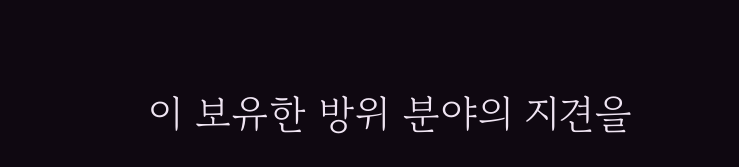이 보유한 방위 분야의 지견을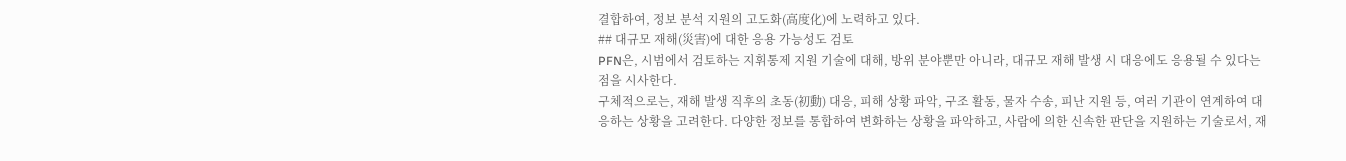결합하여, 정보 분석 지원의 고도화(高度化)에 노력하고 있다.
## 대규모 재해(災害)에 대한 응용 가능성도 검토
PFN은, 시범에서 검토하는 지휘통제 지원 기술에 대해, 방위 분야뿐만 아니라, 대규모 재해 발생 시 대응에도 응용될 수 있다는 점을 시사한다.
구체적으로는, 재해 발생 직후의 초동(初動) 대응, 피해 상황 파악, 구조 활동, 물자 수송, 피난 지원 등, 여러 기관이 연계하여 대응하는 상황을 고려한다. 다양한 정보를 통합하여 변화하는 상황을 파악하고, 사람에 의한 신속한 판단을 지원하는 기술로서, 재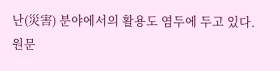난(災害) 분야에서의 활용도 염두에 두고 있다.
원문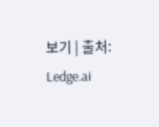보기 | 출처: Ledge.ai